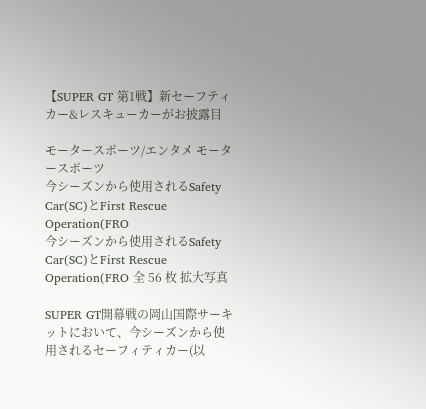【SUPER GT 第1戦】新セーフティカー&レスキューカーがお披露目

モータースポーツ/エンタメ モータースポーツ
今シーズンから使用されるSafety Car(SC)とFirst Rescue Operation(FRO
今シーズンから使用されるSafety Car(SC)とFirst Rescue Operation(FRO 全 56 枚 拡大写真

SUPER GT開幕戦の岡山国際サーキットにおいて、今シーズンから使用されるセーフィティカー(以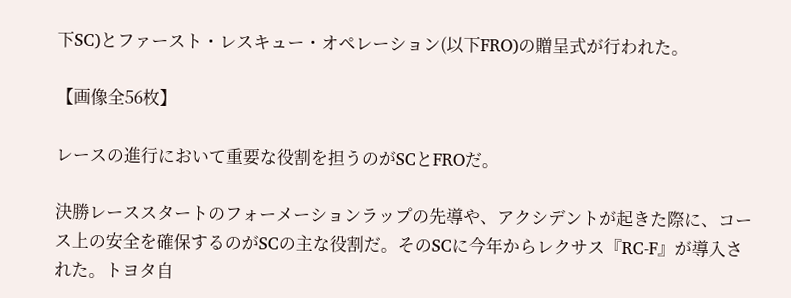下SC)とファースト・レスキュー・オペレーション(以下FRO)の贈呈式が行われた。

【画像全56枚】

レースの進行において重要な役割を担うのがSCとFROだ。

決勝レーススタートのフォーメーションラップの先導や、アクシデントが起きた際に、コース上の安全を確保するのがSCの主な役割だ。そのSCに今年からレクサス『RC-F』が導入された。トヨタ自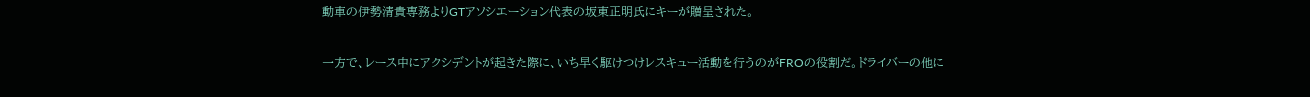動車の伊勢清貴専務よりGTアソシエーション代表の坂東正明氏にキーが贈呈された。

一方で、レース中にアクシデントが起きた際に、いち早く駆けつけレスキュー活動を行うのがFROの役割だ。ドライバーの他に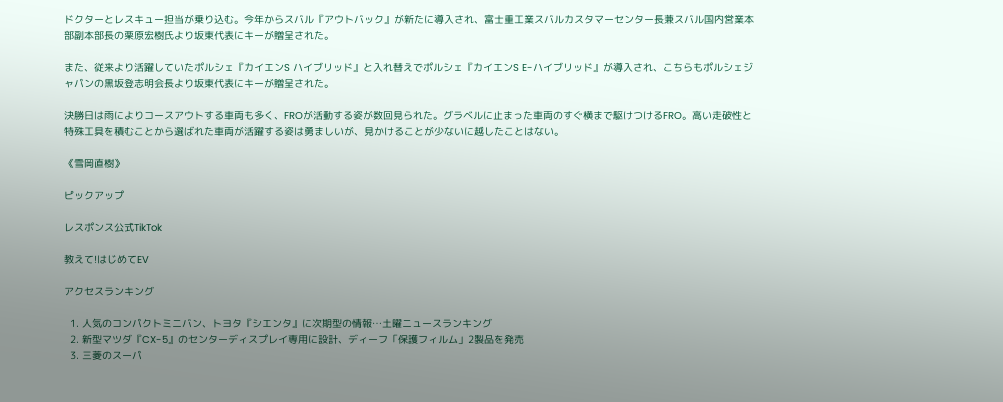ドクターとレスキュー担当が乗り込む。今年からスバル『アウトバック』が新たに導入され、富士重工業スバルカスタマーセンター長兼スバル国内営業本部副本部長の栗原宏樹氏より坂東代表にキーが贈呈された。

また、従来より活躍していたポルシェ『カイエンS ハイブリッド』と入れ替えでポルシェ『カイエンS E-ハイブリッド』が導入され、こちらもポルシェジャパンの黒坂登志明会長より坂東代表にキーが贈呈された。

決勝日は雨によりコースアウトする車両も多く、FROが活動する姿が数回見られた。グラベルに止まった車両のすぐ横まで駆けつけるFRO。高い走破性と特殊工具を積むことから選ばれた車両が活躍する姿は勇ましいが、見かけることが少ないに越したことはない。

《雪岡直樹》

ピックアップ

レスポンス公式TikTok

教えて!はじめてEV

アクセスランキング

  1. 人気のコンパクトミニバン、トヨタ『シエンタ』に次期型の情報…土曜ニュースランキング
  2. 新型マツダ『CX-5』のセンターディスプレイ専用に設計、ディーフ「保護フィルム」2製品を発売
  3. 三菱のスーパ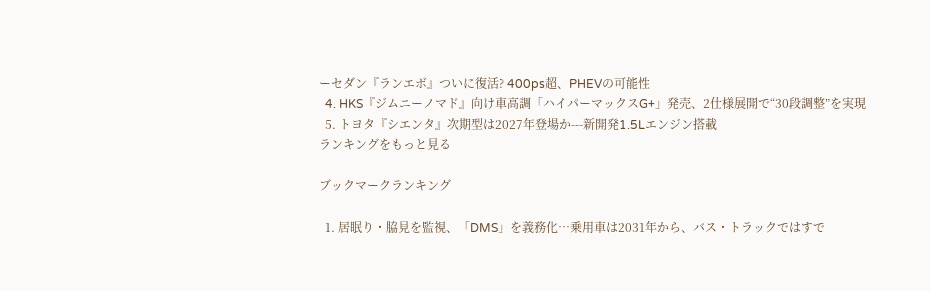ーセダン『ランエボ』ついに復活? 400ps超、PHEVの可能性
  4. HKS『ジムニーノマド』向け車高調「ハイパーマックスG+」発売、2仕様展開で“30段調整”を実現
  5. トヨタ『シエンタ』次期型は2027年登場か---新開発1.5Lエンジン搭載
ランキングをもっと見る

ブックマークランキング

  1. 居眠り・脇見を監視、「DMS」を義務化…乗用車は2031年から、バス・トラックではすで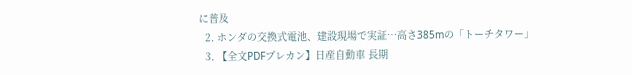に普及
  2. ホンダの交換式電池、建設現場で実証…高さ385mの「トーチタワー」
  3. 【全文PDFプレカン】日産自動車 長期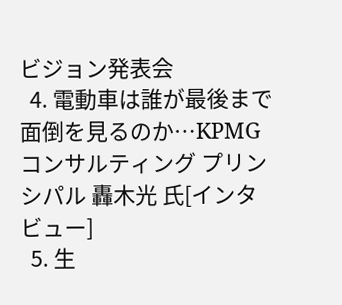ビジョン発表会
  4. 電動車は誰が最後まで面倒を見るのか…KPMGコンサルティング プリンシパル 轟木光 氏[インタビュー]
  5. 生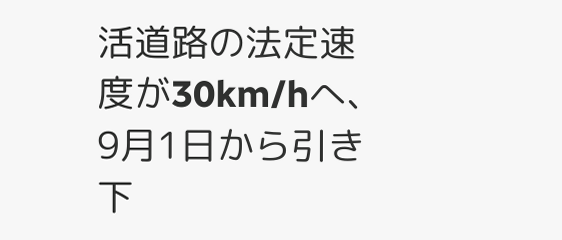活道路の法定速度が30km/hへ、9月1日から引き下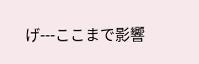げ---ここまで影響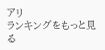アリ
ランキングをもっと見る